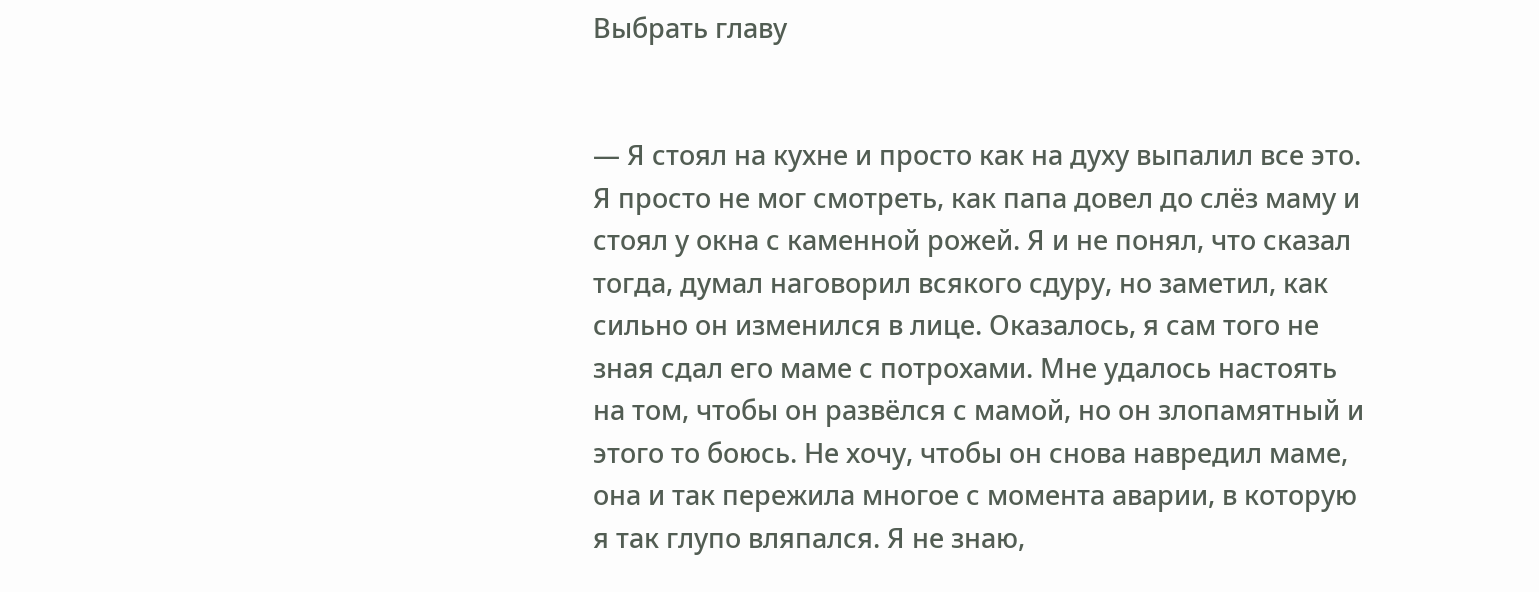Выбрать главу


— Я стоял на кухне и просто как на духу выпалил все это. Я просто не мог смотреть, как папа довел до слёз маму и стоял у окна с каменной рожей. Я и не понял, что сказал тогда, думал наговорил всякого сдуру, но заметил, как сильно он изменился в лице. Оказалось, я сам того не зная сдал его маме с потрохами. Мне удалось настоять на том, чтобы он развёлся с мамой, но он злопамятный и этого то боюсь. Не хочу, чтобы он снова навредил маме, она и так пережила многое с момента аварии, в которую я так глупо вляпался. Я не знаю,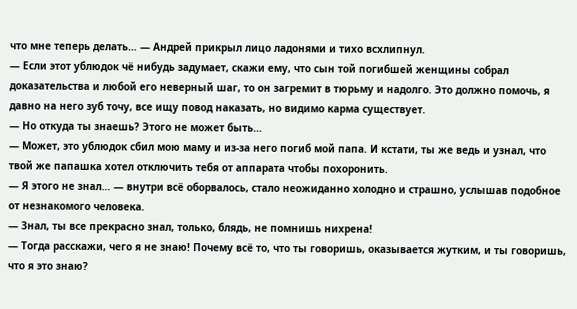что мне теперь делать… — Андрей прикрыл лицо ладонями и тихо всхлипнул.
— Если этот ублюдок чё нибудь задумает, скажи ему, что сын той погибшей женщины собрал доказательства и любой его неверный шаг, то он загремит в тюрьму и надолго. Это должно помочь, я давно на него зуб точу, все ищу повод наказать, но видимо карма существует.
— Но откуда ты знаешь? Этого не может быть…
— Может, это ублюдок сбил мою маму и из-за него погиб мой папа. И кстати, ты же ведь и узнал, что твой же папашка хотел отключить тебя от аппарата чтобы похоронить.
— Я этого не знал… — внутри всё оборвалось, стало неожиданно холодно и страшно, услышав подобное от незнакомого человека.
— Знал, ты все прекрасно знал, только, блядь, не помнишь нихрена!
— Тогда расскажи, чего я не знаю! Почему всё то, что ты говоришь, оказывается жутким, и ты говоришь, что я это знаю?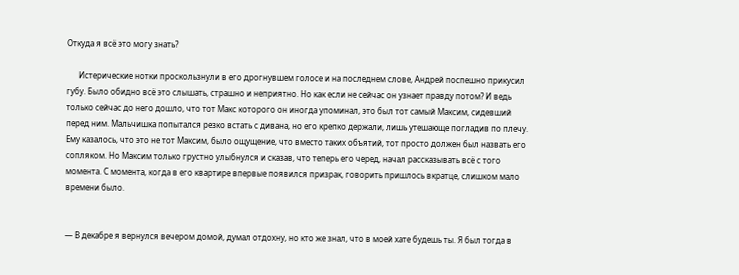Откуда я всё это могу знать?

      Истерические нотки проскользнули в его дрогнувшем голосе и на последнем слове, Андрей поспешно прикусил губу. Было обидно всё это слышать, страшно и неприятно. Но как если не сейчас он узнает правду потом? И ведь только сейчас до него дошло, что тот Макс которого он иногда упоминал, это был тот самый Максим, сидевший перед ним. Мальчишка попытался резко встать с дивана, но его крепко держали, лишь утешающе погладив по плечу. Ему казалось, что это не тот Максим, было ощущение, что вместо таких объятий, тот просто должен был назвать его сопляком. Но Максим только грустно улыбнулся и сказав, что теперь его черед, начал рассказывать всё с того момента. С момента, когда в его квартире впервые появился призрак, говорить пришлось вкратце, слишком мало времени было.


— В декабре я вернулся вечером домой, думал отдохну, но кто же знал, что в моей хате будешь ты. Я был тогда в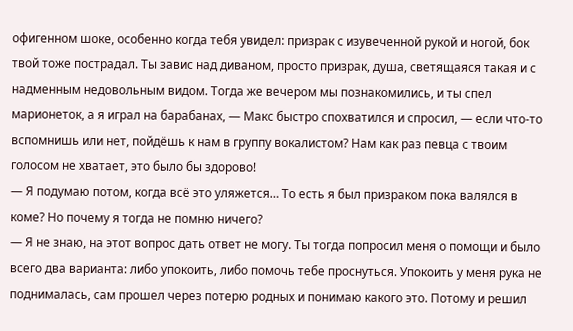офигенном шоке, особенно когда тебя увидел: призрак с изувеченной рукой и ногой, бок твой тоже пострадал. Ты завис над диваном, просто призрак, душа, светящаяся такая и с надменным недовольным видом. Тогда же вечером мы познакомились, и ты спел марионеток, а я играл на барабанах, — Макс быстро спохватился и спросил, — если что-то вспомнишь или нет, пойдёшь к нам в группу вокалистом? Нам как раз певца с твоим голосом не хватает, это было бы здорово!
— Я подумаю потом, когда всё это уляжется… То есть я был призраком пока валялся в коме? Но почему я тогда не помню ничего?
— Я не знаю, на этот вопрос дать ответ не могу. Ты тогда попросил меня о помощи и было всего два варианта: либо упокоить, либо помочь тебе проснуться. Упокоить у меня рука не поднималась, сам прошел через потерю родных и понимаю какого это. Потому и решил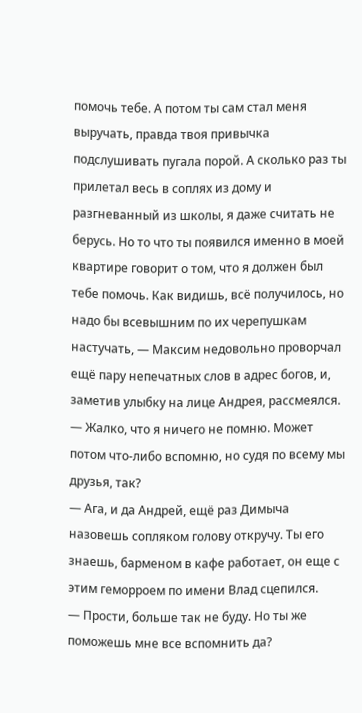помочь тебе. А потом ты сам стал меня выручать, правда твоя привычка подслушивать пугала порой. А сколько раз ты прилетал весь в соплях из дому и разгневанный из школы, я даже считать не берусь. Но то что ты появился именно в моей квартире говорит о том, что я должен был тебе помочь. Как видишь, всё получилось, но надо бы всевышним по их черепушкам настучать, — Максим недовольно проворчал ещё пару непечатных слов в адрес богов, и, заметив улыбку на лице Андрея, рассмеялся.
— Жалко, что я ничего не помню. Может потом что-либо вспомню, но судя по всему мы друзья, так?
— Ага, и да Андрей, ещё раз Димыча назовешь сопляком голову откручу. Ты его знаешь, барменом в кафе работает, он еще с этим геморроем по имени Влад сцепился.
— Прости, больше так не буду. Но ты же поможешь мне все вспомнить да?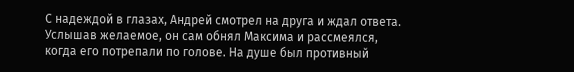С надеждой в глазах, Андрей смотрел на друга и ждал ответа. Услышав желаемое, он сам обнял Максима и рассмеялся, когда его потрепали по голове. На душе был противный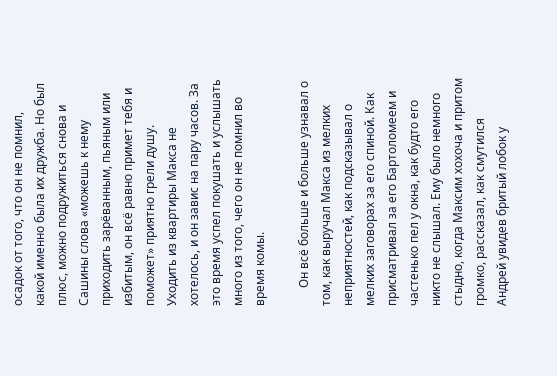осадок от того, что он не помнил, какой именно была их дружба. Но был плюс, можно подружиться снова и Сашины слова «можешь к нему приходить зарёванным, пьяным или избитым, он всё равно примет тебя и поможет» приятно грели душу. Уходить из квартиры Макса не хотелось, и он завис на пару часов. За это время успел покушать и услышать много из того, чего он не помнил во время комы.

      Он всё больше и больше узнавал о том, как выручал Макса из мелких неприятностей, как подсказывал о мелких заговорах за его спиной. Как присматривал за его Бартоломеем и частенько пел у окна, как будто его никто не слышал. Ему было немного стыдно, когда Максим хохоча и притом громко, рассказал, как смутился Андрей увидев бритый лобок у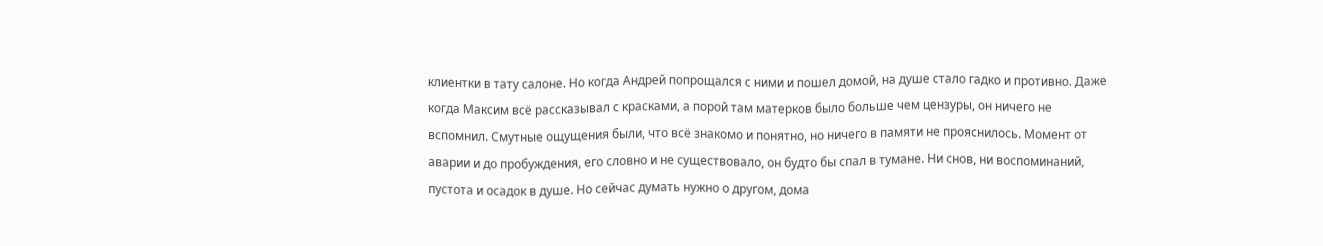клиентки в тату салоне. Но когда Андрей попрощался с ними и пошел домой, на душе стало гадко и противно. Даже когда Максим всё рассказывал с красками, а порой там матерков было больше чем цензуры, он ничего не вспомнил. Смутные ощущения были, что всё знакомо и понятно, но ничего в памяти не прояснилось. Момент от аварии и до пробуждения, его словно и не существовало, он будто бы спал в тумане. Ни снов, ни воспоминаний, пустота и осадок в душе. Но сейчас думать нужно о другом, дома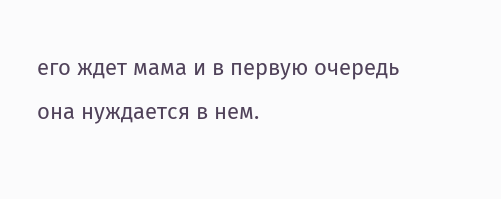его ждет мама и в первую очередь она нуждается в нем.